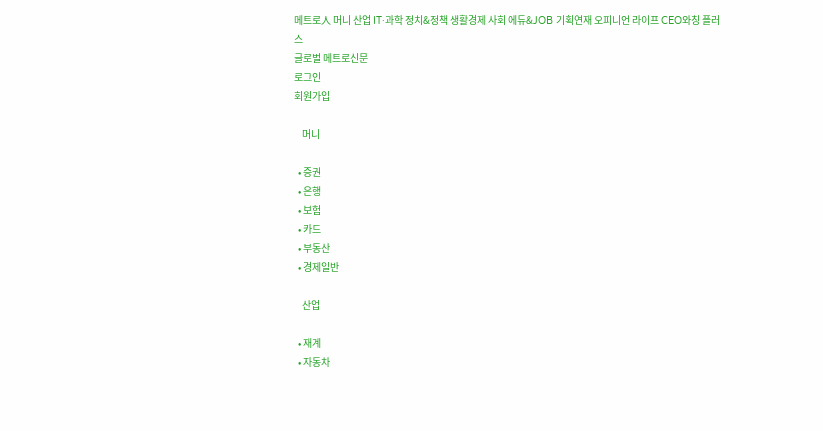메트로人 머니 산업 IT·과학 정치&정책 생활경제 사회 에듀&JOB 기획연재 오피니언 라이프 CEO와칭 플러스
글로벌 메트로신문
로그인
회원가입

    머니

  • 증권
  • 은행
  • 보험
  • 카드
  • 부동산
  • 경제일반

    산업

  • 재계
  • 자동차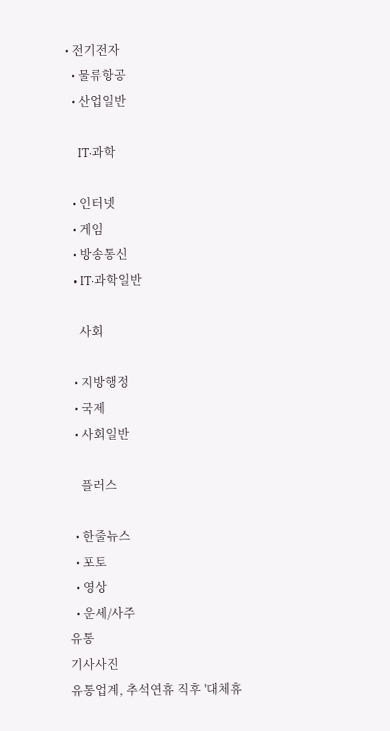• 전기전자
  • 물류항공
  • 산업일반

    IT·과학

  • 인터넷
  • 게임
  • 방송통신
  • IT·과학일반

    사회

  • 지방행정
  • 국제
  • 사회일반

    플러스

  • 한줄뉴스
  • 포토
  • 영상
  • 운세/사주
유통
기사사진
유통업계, 추석연휴 직후 '대체휴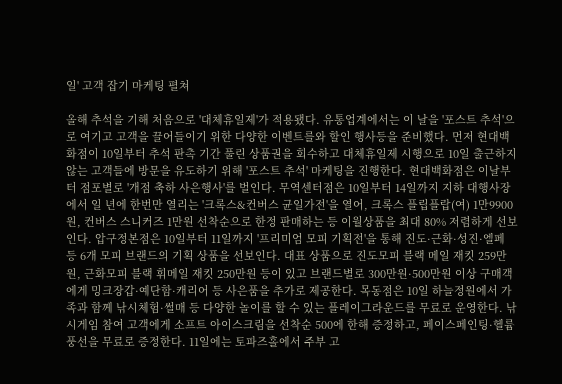일' 고객 잡기 마케팅 펼쳐

올해 추석을 기해 처음으로 '대체휴일제'가 적용됐다. 유통업계에서는 이 날을 '포스트 추석'으로 여기고 고객을 끌어들이기 위한 다양한 이벤트를와 할인 행사등을 준비했다. 먼저 현대백화점이 10일부터 추석 판촉 기간 풀린 상품권을 회수하고 대체휴일제 시행으로 10일 출근하지 않는 고객들에 방문을 유도하기 위해 '포스트 추석' 마케팅을 진행한다. 현대백화점은 이날부터 점포별로 '개점 축하 사은행사'를 벌인다. 무역센터점은 10일부터 14일까지 지하 대행사장에서 일 년에 한번만 열리는 '크록스&컨버스 균일가전'을 열어, 크록스 플립플랍(여) 1만9900원, 컨버스 스니커즈 1만원 선착순으로 한정 판매하는 등 이월상품을 최대 80% 저렴하게 선보인다. 압구정본점은 10일부터 11일까지 '프리미엄 모피 기획전'을 통해 진도·근화·성진·엘페 등 6개 모피 브랜드의 기획 상품을 선보인다. 대표 상품으로 진도모피 블랙 메일 재킷 259만원, 근화모피 블랙 휘메일 재킷 250만원 등이 있고 브랜드별로 300만원·500만원 이상 구매객에게 밍크장갑·예단함·캐리어 등 사은품을 추가로 제공한다. 목동점은 10일 하늘정원에서 가족과 함께 낚시체험·썰매 등 다양한 놀이를 할 수 있는 플레이그라운드를 무료로 운영한다. 낚시게임 참여 고객에게 소프트 아이스크림을 선착순 500에 한해 증정하고, 페이스페인팅·헬륨 풍선을 무료로 증정한다. 11일에는 토파즈홀에서 주부 고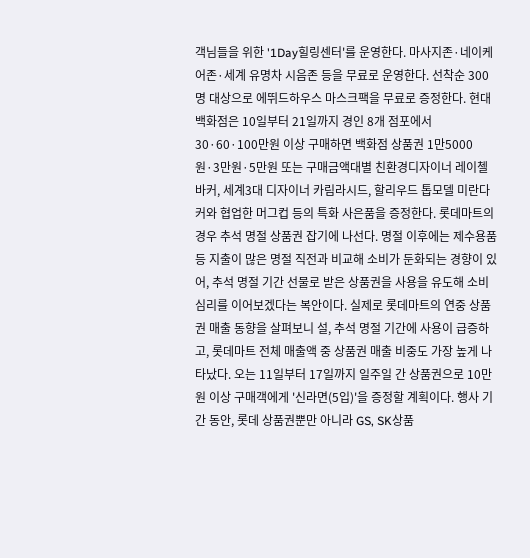객님들을 위한 '1Day힐링센터'를 운영한다. 마사지존·네이케어존·세계 유명차 시음존 등을 무료로 운영한다. 선착순 300명 대상으로 에뛰드하우스 마스크팩을 무료로 증정한다. 현대백화점은 10일부터 21일까지 경인 8개 점포에서 30·60·100만원 이상 구매하면 백화점 상품권 1만5000원·3만원·5만원 또는 구매금액대별 친환경디자이너 레이첼바커, 세계3대 디자이너 카림라시드, 할리우드 톱모델 미란다커와 협업한 머그컵 등의 특화 사은품을 증정한다. 롯데마트의 경우 추석 명절 상품권 잡기에 나선다. 명절 이후에는 제수용품 등 지출이 많은 명절 직전과 비교해 소비가 둔화되는 경향이 있어, 추석 명절 기간 선물로 받은 상품권을 사용을 유도해 소비 심리를 이어보겠다는 복안이다. 실제로 롯데마트의 연중 상품권 매출 동향을 살펴보니 설, 추석 명절 기간에 사용이 급증하고, 롯데마트 전체 매출액 중 상품권 매출 비중도 가장 높게 나타났다. 오는 11일부터 17일까지 일주일 간 상품권으로 10만원 이상 구매객에게 '신라면(5입)'을 증정할 계획이다. 행사 기간 동안, 롯데 상품권뿐만 아니라 GS, SK상품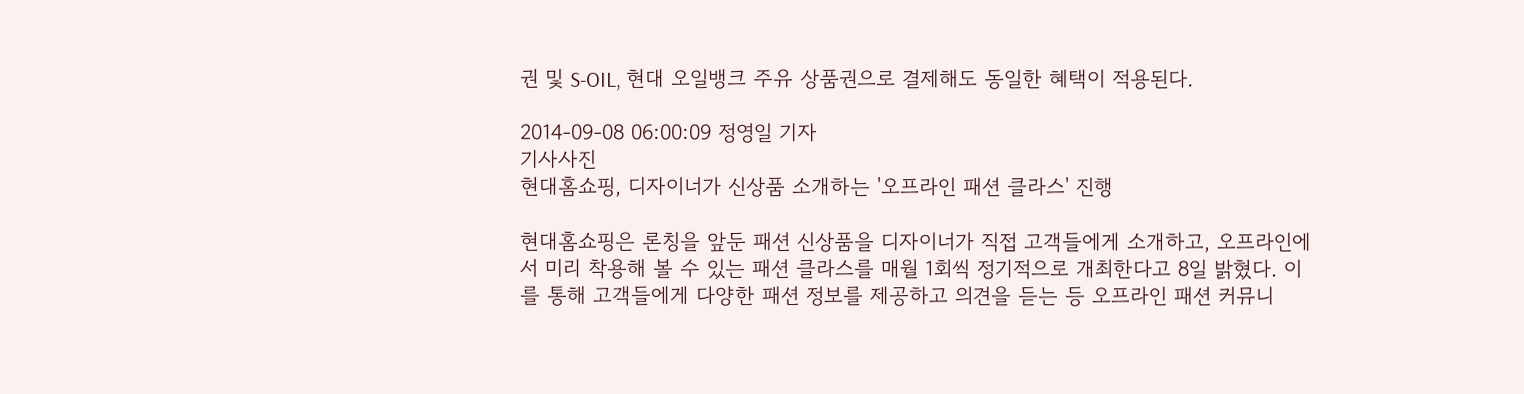권 및 S-OIL, 현대 오일뱅크 주유 상품권으로 결제해도 동일한 혜택이 적용된다.

2014-09-08 06:00:09 정영일 기자
기사사진
현대홈쇼핑, 디자이너가 신상품 소개하는 '오프라인 패션 클라스' 진행

현대홈쇼핑은 론칭을 앞둔 패션 신상품을 디자이너가 직접 고객들에게 소개하고, 오프라인에서 미리 착용해 볼 수 있는 패션 클라스를 매월 1회씩 정기적으로 개최한다고 8일 밝혔다. 이를 통해 고객들에게 다양한 패션 정보를 제공하고 의견을 듣는 등 오프라인 패션 커뮤니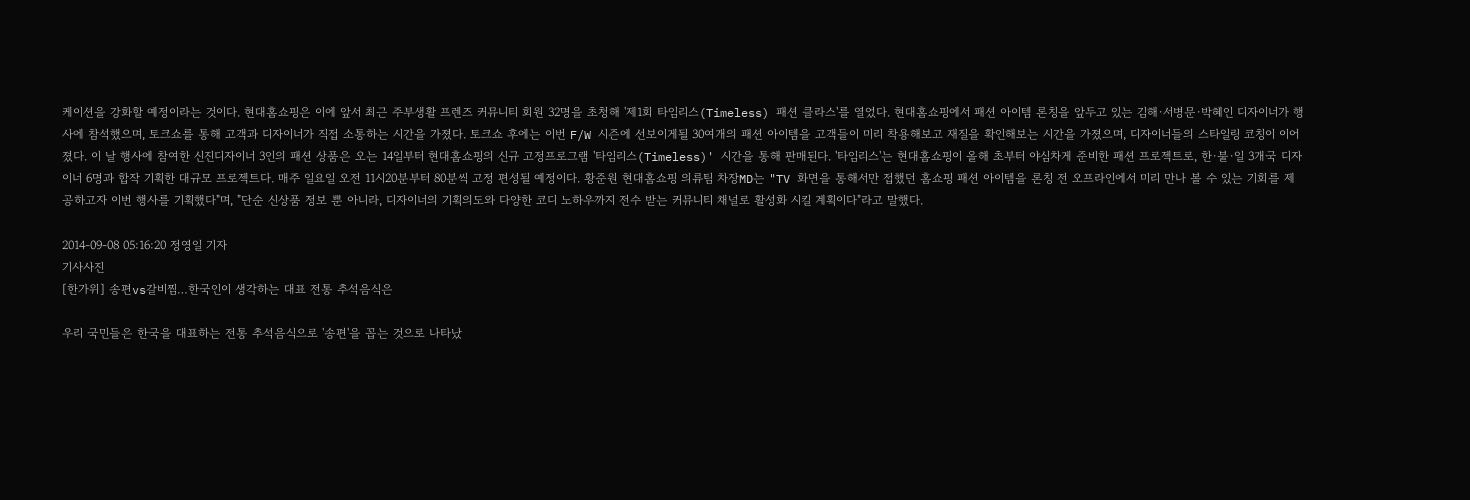케이션을 강화할 예정이라는 것이다. 현대홈쇼핑은 이에 앞서 최근 주부생활 프렌즈 커뮤니티 회원 32명을 초청해 '제1회 타임리스(Timeless) 패션 클라스'를 열었다. 현대홈쇼핑에서 패션 아이템 론칭을 앞두고 있는 김해·서병문·박혜인 디자이너가 행사에 참석했으며, 토크쇼를 통해 고객과 디자이너가 직접 소통하는 시간을 가졌다. 토크쇼 후에는 이번 F/W 시즌에 선보이게될 30여개의 패션 아이템을 고객들이 미리 착용해보고 재질을 확인해보는 시간을 가졌으며, 디자이너들의 스타일링 코칭이 이어졌다. 이 날 행사에 참여한 신진디자이너 3인의 패션 상품은 오는 14일부터 현대홈쇼핑의 신규 고정프로그램 '타임리스(Timeless)' 시간을 통해 판매된다. '타임리스'는 현대홈쇼핑이 올해 초부터 야심차게 준비한 패션 프로젝트로, 한·불·일 3개국 디자이너 6명과 합작 기획한 대규모 프로젝트다. 매주 일요일 오전 11시20분부터 80분씩 고정 편성될 예정이다. 황준원 현대홈쇼핑 의류팀 차장MD는 "TV 화면을 통해서만 접했던 홈쇼핑 패션 아이템을 론칭 전 오프라인에서 미리 만나 볼 수 있는 기회를 제공하고자 이번 행사를 기획했다"며, "단순 신상품 정보 뿐 아니라, 디자이너의 기획의도와 다양한 코디 노하우까지 전수 받는 커뮤니티 채널로 활성화 시킬 계획이다"라고 말했다.

2014-09-08 05:16:20 정영일 기자
기사사진
[한가위] 송편vs갈비찜…한국인이 생각하는 대표 전통 추석음식은

우리 국민들은 한국을 대표하는 전통 추석음식으로 '송편'을 꼽는 것으로 나타났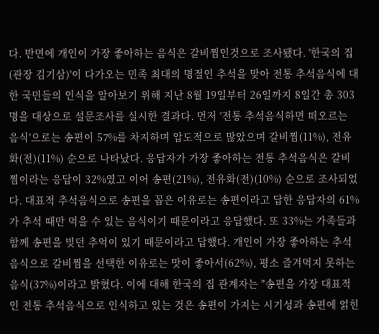다. 반면에 개인이 가장 좋아하는 음식은 갈비찜인것으로 조사됐다. '한국의 집(관장 김기삼)'이 다가오는 민족 최대의 명절인 추석을 맞아 전통 추석음식에 대한 국민들의 인식을 알아보기 위해 지난 8월 19일부터 26일까지 8일간 총 303명을 대상으로 설문조사를 실시한 결과다. 먼저 '전통 추석음식하면 떠오르는 음식'으로는 송편이 57%를 차지하며 압도적으로 많았으며 갈비찜(11%), 전유화(전)(11%) 순으로 나타났다. 응답자가 가장 좋아하는 전통 추석음식은 갈비찜이라는 응답이 32%였고 이어 송편(21%), 전유화(전)(10%) 순으로 조사되었다. 대표적 추석음식으로 송편을 꼽은 이유로는 송편이라고 답한 응답자의 61%가 추석 때만 먹을 수 있는 음식이기 때문이라고 응답했다. 또 33%는 가족들과 함께 송편을 빚던 추억이 있기 때문이라고 답했다. 개인이 가장 좋아하는 추석음식으로 갈비찜을 선택한 이유로는 맛이 좋아서(62%), 평소 즐겨먹지 못하는 음식(37%)이라고 밝혔다. 이에 대해 한국의 집 관계자는 "송편을 가장 대표적인 전통 추석음식으로 인식하고 있는 것은 송편이 가지는 시기성과 송편에 얽힌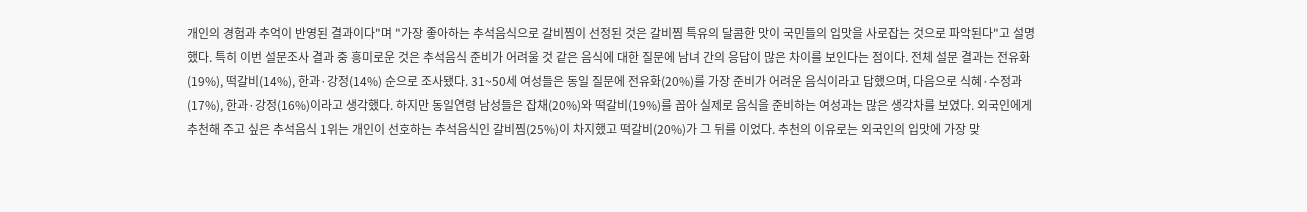개인의 경험과 추억이 반영된 결과이다"며 "가장 좋아하는 추석음식으로 갈비찜이 선정된 것은 갈비찜 특유의 달콤한 맛이 국민들의 입맛을 사로잡는 것으로 파악된다"고 설명했다. 특히 이번 설문조사 결과 중 흥미로운 것은 추석음식 준비가 어려울 것 같은 음식에 대한 질문에 남녀 간의 응답이 많은 차이를 보인다는 점이다. 전체 설문 결과는 전유화(19%), 떡갈비(14%), 한과·강정(14%) 순으로 조사됐다. 31~50세 여성들은 동일 질문에 전유화(20%)를 가장 준비가 어려운 음식이라고 답했으며, 다음으로 식혜·수정과(17%), 한과·강정(16%)이라고 생각했다. 하지만 동일연령 남성들은 잡채(20%)와 떡갈비(19%)를 꼽아 실제로 음식을 준비하는 여성과는 많은 생각차를 보였다. 외국인에게 추천해 주고 싶은 추석음식 1위는 개인이 선호하는 추석음식인 갈비찜(25%)이 차지했고 떡갈비(20%)가 그 뒤를 이었다. 추천의 이유로는 외국인의 입맛에 가장 맞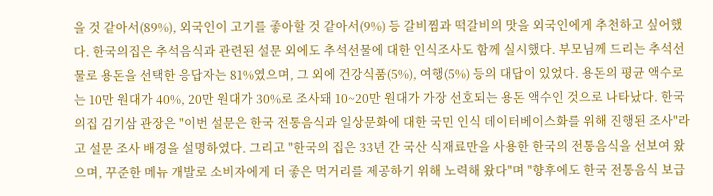을 것 같아서(89%), 외국인이 고기를 좋아할 것 같아서(9%) 등 갈비찜과 떡갈비의 맛을 외국인에게 추천하고 싶어했다. 한국의집은 추석음식과 관련된 설문 외에도 추석선물에 대한 인식조사도 함께 실시했다. 부모님께 드리는 추석선물로 용돈을 선택한 응답자는 81%였으며, 그 외에 건강식품(5%), 여행(5%) 등의 대답이 있었다. 용돈의 평균 액수로는 10만 원대가 40%, 20만 원대가 30%로 조사돼 10~20만 원대가 가장 선호되는 용돈 액수인 것으로 나타났다. 한국의집 김기삼 관장은 "이번 설문은 한국 전통음식과 일상문화에 대한 국민 인식 데이터베이스화를 위해 진행된 조사"라고 설문 조사 배경을 설명하였다. 그리고 "한국의 집은 33년 간 국산 식재료만을 사용한 한국의 전통음식을 선보여 왔으며, 꾸준한 메뉴 개발로 소비자에게 더 좋은 먹거리를 제공하기 위해 노력해 왔다"며 "향후에도 한국 전통음식 보급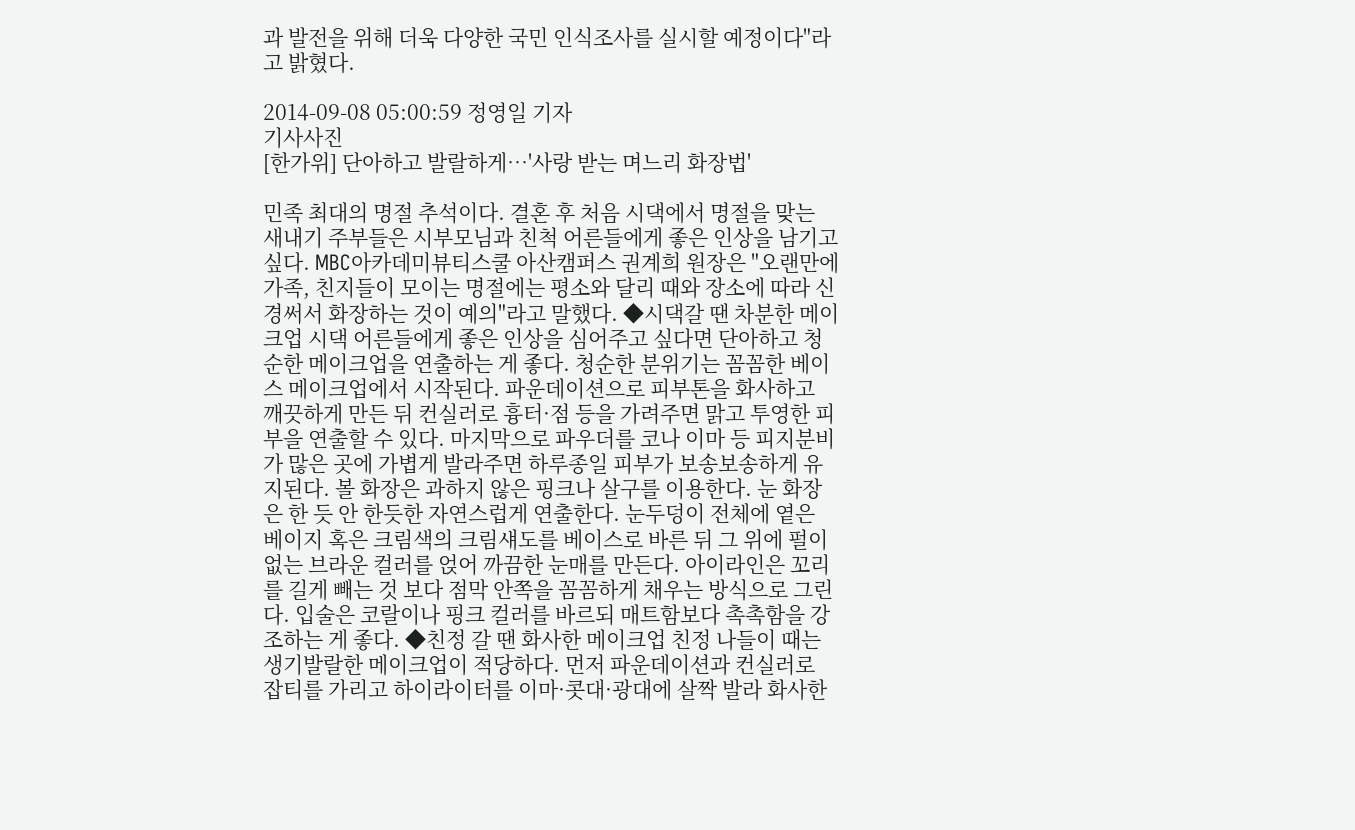과 발전을 위해 더욱 다양한 국민 인식조사를 실시할 예정이다"라고 밝혔다.

2014-09-08 05:00:59 정영일 기자
기사사진
[한가위] 단아하고 발랄하게…'사랑 받는 며느리 화장법'

민족 최대의 명절 추석이다. 결혼 후 처음 시댁에서 명절을 맞는 새내기 주부들은 시부모님과 친척 어른들에게 좋은 인상을 남기고 싶다. MBC아카데미뷰티스쿨 아산캠퍼스 권계희 원장은 "오랜만에 가족, 친지들이 모이는 명절에는 평소와 달리 때와 장소에 따라 신경써서 화장하는 것이 예의"라고 말했다. ◆시댁갈 땐 차분한 메이크업 시댁 어른들에게 좋은 인상을 심어주고 싶다면 단아하고 청순한 메이크업을 연출하는 게 좋다. 청순한 분위기는 꼼꼼한 베이스 메이크업에서 시작된다. 파운데이션으로 피부톤을 화사하고 깨끗하게 만든 뒤 컨실러로 흉터·점 등을 가려주면 맑고 투영한 피부을 연출할 수 있다. 마지막으로 파우더를 코나 이마 등 피지분비가 많은 곳에 가볍게 발라주면 하루종일 피부가 보송보송하게 유지된다. 볼 화장은 과하지 않은 핑크나 살구를 이용한다. 눈 화장은 한 듯 안 한듯한 자연스럽게 연출한다. 눈두덩이 전체에 옅은 베이지 혹은 크림색의 크림섀도를 베이스로 바른 뒤 그 위에 펄이 없는 브라운 컬러를 얹어 까끔한 눈매를 만든다. 아이라인은 꼬리를 길게 빼는 것 보다 점막 안쪽을 꼼꼼하게 채우는 방식으로 그린다. 입술은 코랄이나 핑크 컬러를 바르되 매트함보다 촉촉함을 강조하는 게 좋다. ◆친정 갈 땐 화사한 메이크업 친정 나들이 때는 생기발랄한 메이크업이 적당하다. 먼저 파운데이션과 컨실러로 잡티를 가리고 하이라이터를 이마·콧대·광대에 살짝 발라 화사한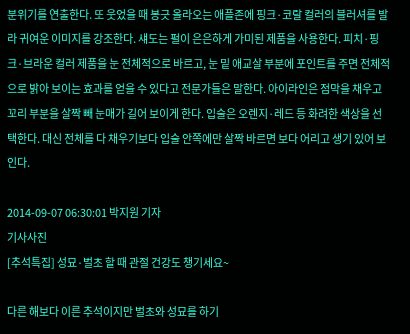분위기를 연출한다. 또 웃었을 때 봉긋 올라오는 애플존에 핑크·코랄 컬러의 블러셔를 발라 귀여운 이미지를 강조한다. 섀도는 펄이 은은하게 가미된 제품을 사용한다. 피치·핑크·브라운 컬러 제품을 눈 전체적으로 바르고, 눈 밑 애교살 부분에 포인트를 주면 전체적으로 밝아 보이는 효과를 얻을 수 있다고 전문가들은 말한다. 아이라인은 점막을 채우고 꼬리 부분을 살짝 빼 눈매가 길어 보이게 한다. 입술은 오렌지·레드 등 화려한 색상을 선택한다. 대신 전체를 다 채우기보다 입술 안쪽에만 살짝 바르면 보다 어리고 생기 있어 보인다.

2014-09-07 06:30:01 박지원 기자
기사사진
[추석특집] 성묘·벌초 할 때 관절 건강도 챙기세요~

다른 해보다 이른 추석이지만 벌초와 성묘를 하기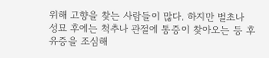위해 고향을 찾는 사람들이 많다. 하지만 벌초나 성묘 후에는 척추나 관절에 통증이 찾아오는 등 후유증을 조심해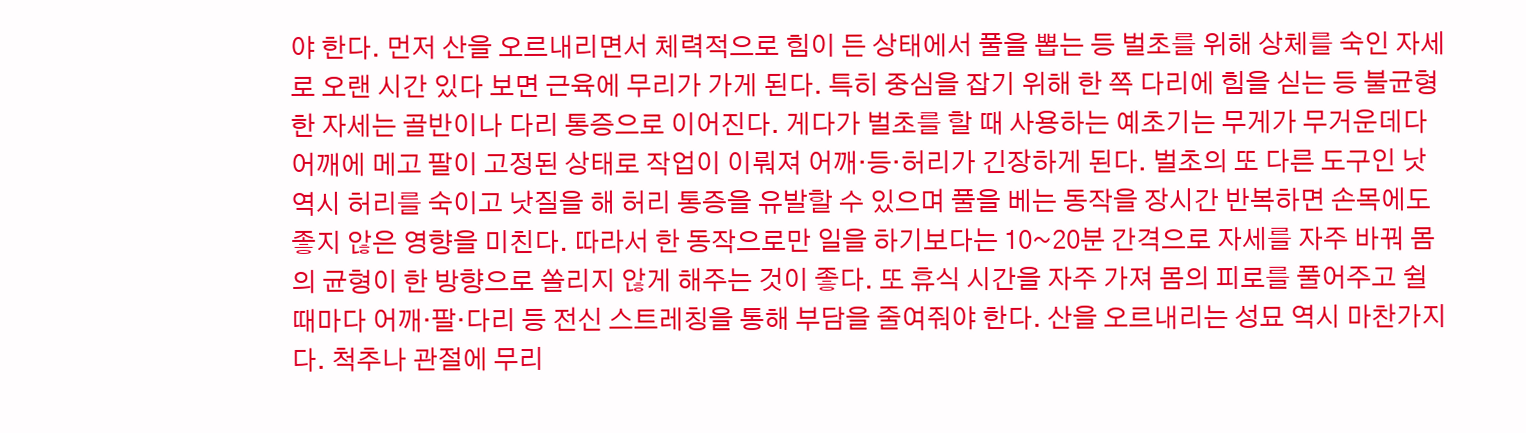야 한다. 먼저 산을 오르내리면서 체력적으로 힘이 든 상태에서 풀을 뽑는 등 벌초를 위해 상체를 숙인 자세로 오랜 시간 있다 보면 근육에 무리가 가게 된다. 특히 중심을 잡기 위해 한 쪽 다리에 힘을 싣는 등 불균형한 자세는 골반이나 다리 통증으로 이어진다. 게다가 벌초를 할 때 사용하는 예초기는 무게가 무거운데다 어깨에 메고 팔이 고정된 상태로 작업이 이뤄져 어깨·등·허리가 긴장하게 된다. 벌초의 또 다른 도구인 낫 역시 허리를 숙이고 낫질을 해 허리 통증을 유발할 수 있으며 풀을 베는 동작을 장시간 반복하면 손목에도 좋지 않은 영향을 미친다. 따라서 한 동작으로만 일을 하기보다는 10~20분 간격으로 자세를 자주 바꿔 몸의 균형이 한 방향으로 쏠리지 않게 해주는 것이 좋다. 또 휴식 시간을 자주 가져 몸의 피로를 풀어주고 쉴 때마다 어깨·팔·다리 등 전신 스트레칭을 통해 부담을 줄여줘야 한다. 산을 오르내리는 성묘 역시 마찬가지다. 척추나 관절에 무리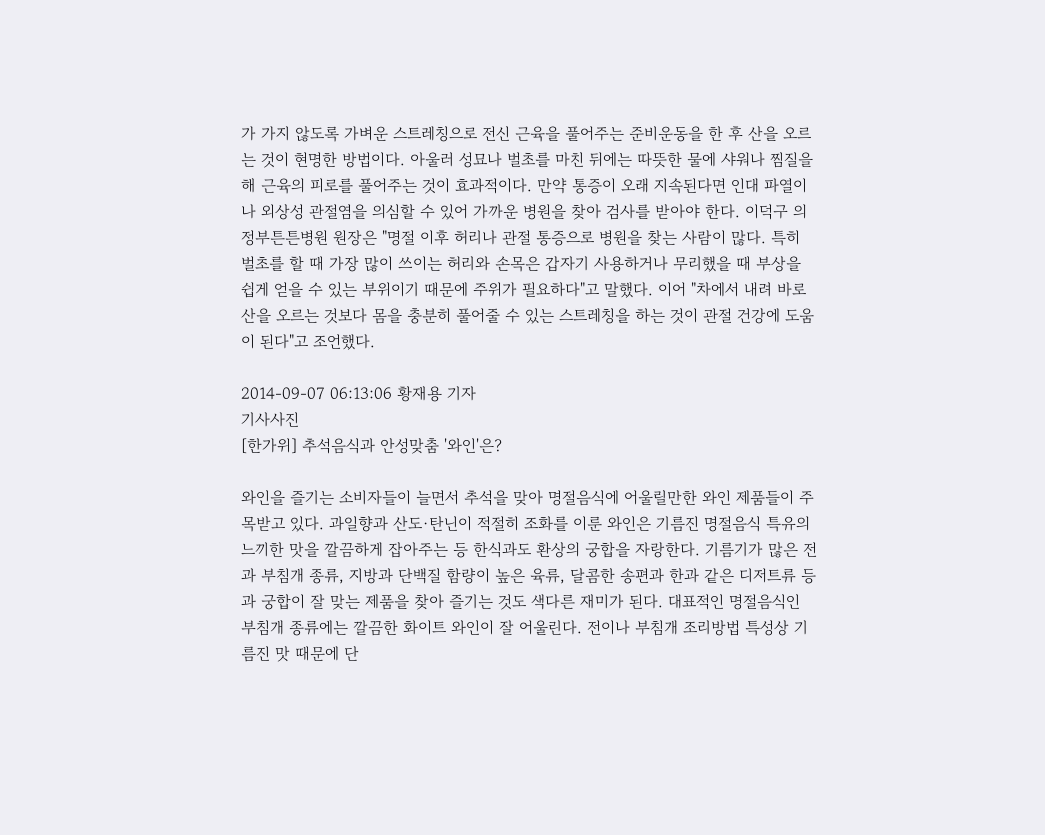가 가지 않도록 가벼운 스트레칭으로 전신 근육을 풀어주는 준비운동을 한 후 산을 오르는 것이 현명한 방법이다. 아울러 성묘나 벌초를 마친 뒤에는 따뜻한 물에 샤워나 찜질을 해 근육의 피로를 풀어주는 것이 효과적이다. 만약 통증이 오래 지속된다면 인대 파열이나 외상성 관절염을 의심할 수 있어 가까운 병원을 찾아 검사를 받아야 한다. 이덕구 의정부튼튼병원 원장은 "명절 이후 허리나 관절 통증으로 병원을 찾는 사람이 많다. 특히 벌초를 할 때 가장 많이 쓰이는 허리와 손목은 갑자기 사용하거나 무리했을 때 부상을 쉽게 얻을 수 있는 부위이기 때문에 주위가 필요하다"고 말했다. 이어 "차에서 내려 바로 산을 오르는 것보다 몸을 충분히 풀어줄 수 있는 스트레칭을 하는 것이 관절 건강에 도움이 된다"고 조언했다.

2014-09-07 06:13:06 황재용 기자
기사사진
[한가위] 추석음식과 안성맞춤 '와인'은?

와인을 즐기는 소비자들이 늘면서 추석을 맞아 명절음식에 어울릴만한 와인 제품들이 주목받고 있다. 과일향과 산도·탄닌이 적절히 조화를 이룬 와인은 기름진 명절음식 특유의 느끼한 맛을 깔끔하게 잡아주는 등 한식과도 환상의 궁합을 자랑한다. 기름기가 많은 전과 부침개 종류, 지방과 단백질 함량이 높은 육류, 달콤한 송편과 한과 같은 디저트류 등과 궁합이 잘 맞는 제품을 찾아 즐기는 것도 색다른 재미가 된다. 대표적인 명절음식인 부침개 종류에는 깔끔한 화이트 와인이 잘 어울린다. 전이나 부침개 조리방법 특성상 기름진 맛 때문에 단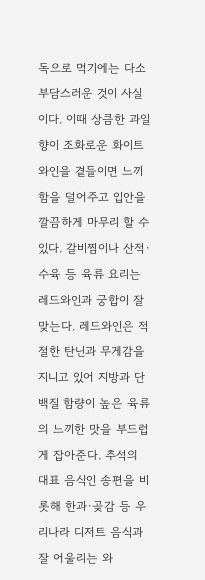독으로 먹기에는 다소 부담스러운 것이 사실이다. 이때 상큼한 과일향이 조화로운 화이트 와인을 곁들이면 느끼함을 덜어주고 입안을 깔끔하게 마무리 할 수 있다. 갈비찜이나 산적·수육 등 육류 요리는 레드와인과 궁합이 잘 맞는다. 레드와인은 적절한 탄닌과 무게감을 지니고 있어 지방과 단백질 함량이 높은 육류의 느끼한 맛을 부드럽게 잡아준다. 추석의 대표 음식인 송편을 비롯해 한과·곶감 등 우리나라 디저트 음식과 잘 어울리는 와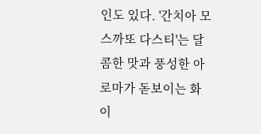인도 있다. '간치아 모스까또 다스티'는 달콤한 맛과 풍성한 아로마가 돋보이는 화이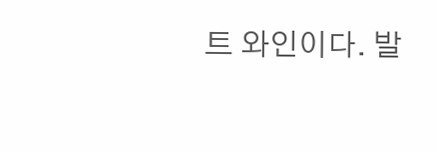트 와인이다. 발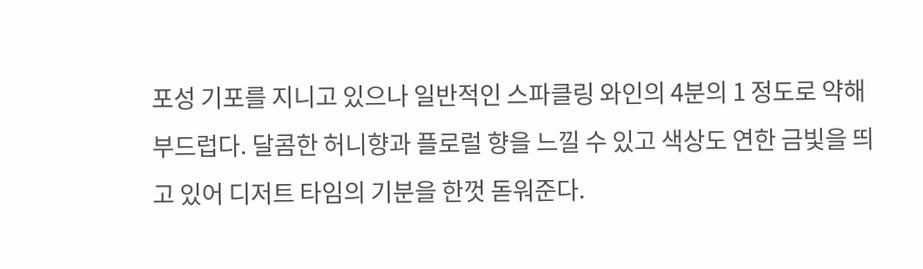포성 기포를 지니고 있으나 일반적인 스파클링 와인의 4분의 1 정도로 약해 부드럽다. 달콤한 허니향과 플로럴 향을 느낄 수 있고 색상도 연한 금빛을 띄고 있어 디저트 타임의 기분을 한껏 돋워준다.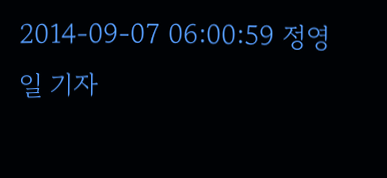2014-09-07 06:00:59 정영일 기자